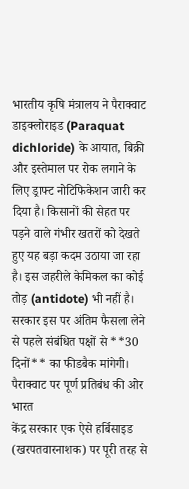भारतीय कृषि मंत्रालय ने पैराक्वाट डाइक्लोराइड (Paraquat dichloride) के आयात, बिक्री और इस्तेमाल पर रोक लगाने के लिए ड्राफ्ट नोटिफिकेशन जारी कर दिया है। किसानों की सेहत पर पड़ने वाले गंभीर खतरों को देखते हुए यह बड़ा कदम उठाया जा रहा है। इस जहरीले केमिकल का कोई तोड़ (antidote) भी नहीं है। सरकार इस पर अंतिम फैसला लेने से पहले संबंधित पक्षों से **30 दिनों** का फीडबैक मांगेगी।
पैराक्वाट पर पूर्ण प्रतिबंध की ओर भारत
केंद्र सरकार एक ऐसे हर्बिसाइड (खरपतवारनाशक) पर पूरी तरह से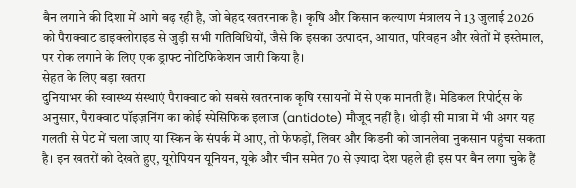बैन लगाने की दिशा में आगे बढ़ रही है, जो बेहद खतरनाक है। कृषि और किसान कल्याण मंत्रालय ने 13 जुलाई 2026 को पैराक्वाट डाइक्लोराइड से जुड़ी सभी गतिविधियों, जैसे कि इसका उत्पादन, आयात, परिवहन और खेतों में इस्तेमाल, पर रोक लगाने के लिए एक ड्राफ्ट नोटिफिकेशन जारी किया है।
सेहत के लिए बड़ा खतरा
दुनियाभर की स्वास्थ्य संस्थाएं पैराक्वाट को सबसे खतरनाक कृषि रसायनों में से एक मानती हैं। मेडिकल रिपोर्ट्स के अनुसार, पैराक्वाट पॉइज़निंग का कोई स्पेसिफिक इलाज (antidote) मौजूद नहीं है। थोड़ी सी मात्रा में भी अगर यह गलती से पेट में चला जाए या स्किन के संपर्क में आए, तो फेफड़ों, लिवर और किडनी को जानलेवा नुकसान पहुंचा सकता है। इन खतरों को देखते हुए, यूरोपियन यूनियन, यूके और चीन समेत 70 से ज़्यादा देश पहले ही इस पर बैन लगा चुके हैं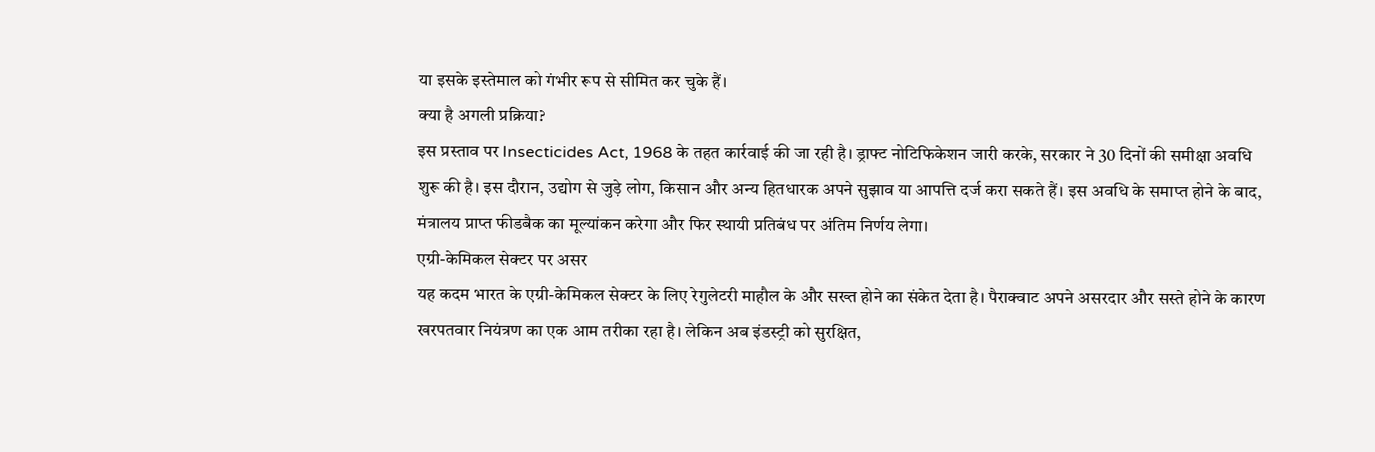या इसके इस्तेमाल को गंभीर रूप से सीमित कर चुके हैं।
क्या है अगली प्रक्रिया?
इस प्रस्ताव पर Insecticides Act, 1968 के तहत कार्रवाई की जा रही है। ड्राफ्ट नोटिफिकेशन जारी करके, सरकार ने 30 दिनों की समीक्षा अवधि शुरू की है। इस दौरान, उद्योग से जुड़े लोग, किसान और अन्य हितधारक अपने सुझाव या आपत्ति दर्ज करा सकते हैं। इस अवधि के समाप्त होने के बाद, मंत्रालय प्राप्त फीडबैक का मूल्यांकन करेगा और फिर स्थायी प्रतिबंध पर अंतिम निर्णय लेगा।
एग्री-केमिकल सेक्टर पर असर
यह कदम भारत के एग्री-केमिकल सेक्टर के लिए रेगुलेटरी माहौल के और सख्त होने का संकेत देता है। पैराक्वाट अपने असरदार और सस्ते होने के कारण खरपतवार नियंत्रण का एक आम तरीका रहा है। लेकिन अब इंडस्ट्री को सुरक्षित,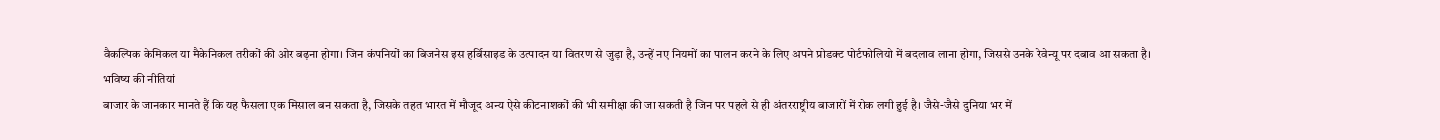वैकल्पिक केमिकल या मैकेनिकल तरीकों की ओर बढ़ना होगा। जिन कंपनियों का बिजनेस इस हर्बिसाइड के उत्पादन या वितरण से जुड़ा है, उन्हें नए नियमों का पालन करने के लिए अपने प्रोडक्ट पोर्टफोलियो में बदलाव लाना होगा, जिससे उनके रेवेन्यू पर दबाव आ सकता है।
भविष्य की नीतियां
बाजार के जानकार मानते हैं कि यह फैसला एक मिसाल बन सकता है, जिसके तहत भारत में मौजूद अन्य ऐसे कीटनाशकों की भी समीक्षा की जा सकती है जिन पर पहले से ही अंतरराष्ट्रीय बाजारों में रोक लगी हुई है। जैसे-जैसे दुनिया भर में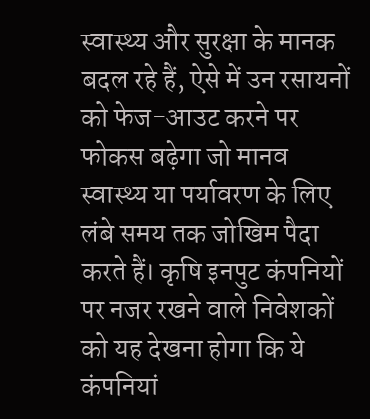स्वास्थ्य और सुरक्षा के मानक बदल रहे हैं, ऐसे में उन रसायनों को फेज-आउट करने पर फोकस बढ़ेगा जो मानव स्वास्थ्य या पर्यावरण के लिए लंबे समय तक जोखिम पैदा करते हैं। कृषि इनपुट कंपनियों पर नजर रखने वाले निवेशकों को यह देखना होगा कि ये कंपनियां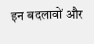इन बदलावों और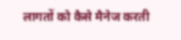लागतों को कैसे मैनेज करती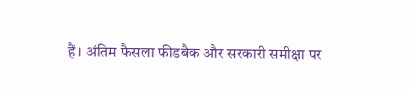हैं। अंतिम फैसला फीडबैक और सरकारी समीक्षा पर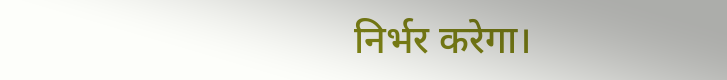निर्भर करेगा।